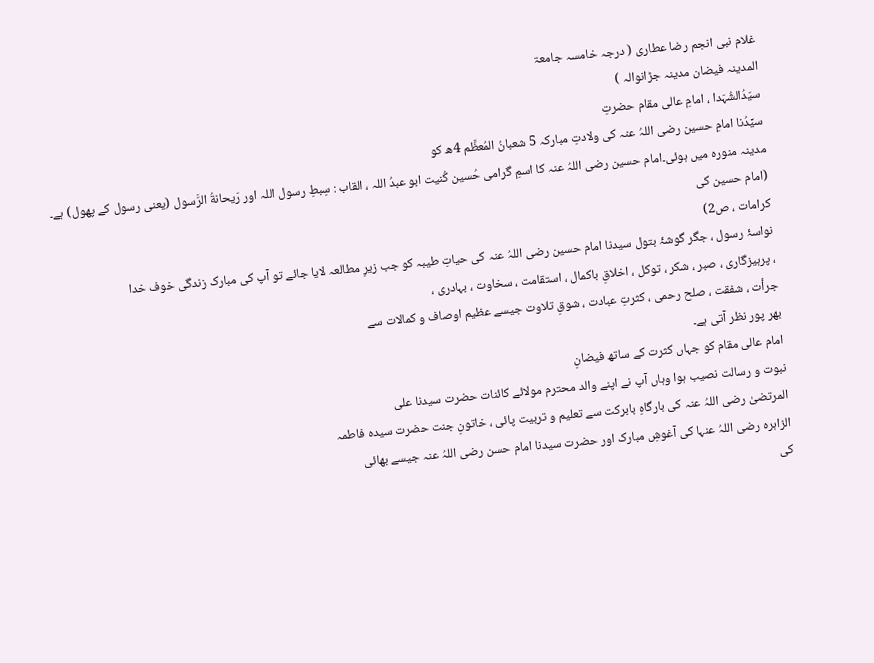غلام نبی انجم رضا عطاری ( درجہ خامسہ جامعۃ
المدینہ فیضان مدینہ جڑانوالہ )
سیّدُالشُہَدا ، امامِ عالی مقام حضرتِ
سیِّدُنا امامِ حسین رضی اللہُ عنہ کی ولادتِ مبارکہ 5 شعبانُ المُعظَّم 4ھ کو
مدینہ منورہ میں ہوئی۔امام حسین رضی اللہُ عنہ کا اسمِ گرامی حُسین کُنیت ابو عبدُ اللہ ، القاب : سِبطِ رسول اللہ اور رَیحانةُ الرَّسول (یعنی رسول کے پھول) ہے۔
(امام حسین کی
کرامات ، ص2)
نواسۂ رسول ، جگر گوشۂ بتول سیدنا امام حسین رضی اللہُ عنہ کی حیاتِ طیبہ کو جب زیرِ مطالعہ لایا جائے تو آپ کی مبارک زندگی خوف خدا
، پرہیزگاری ، صبر ، شکر ، توکل ، اخلاقِ باکمال ، استقامت ، سخاوت ، بہادری ،
جرأت ، شفقت ، صلح رحمی ، کثرتِ عبادت ، شوقِ تلاوت جیسے عظیم اوصاف و کمالات سے
بھر پور نظر آتی ہے۔
امام عالی مقام کو جہاں کثرت کے ساتھ فیضانِ
نبوت و رسالت نصیب ہوا وہاں آپ نے اپنے والد محترم مولائے کائنات حضرت سیدنا علی
المرتضیٰ رضی اللہُ عنہ کی بارگاہِ بابرکت سے تعلیم و تربیت پائی ، خاتونِ جنت حضرت سیدہ فاطمہ
الزاہرہ رضی اللہُ عنہا کی آغوشِ مبارک اور حضرت سیدنا امام حسن رضی اللہُ عنہ جیسے بھائی
کی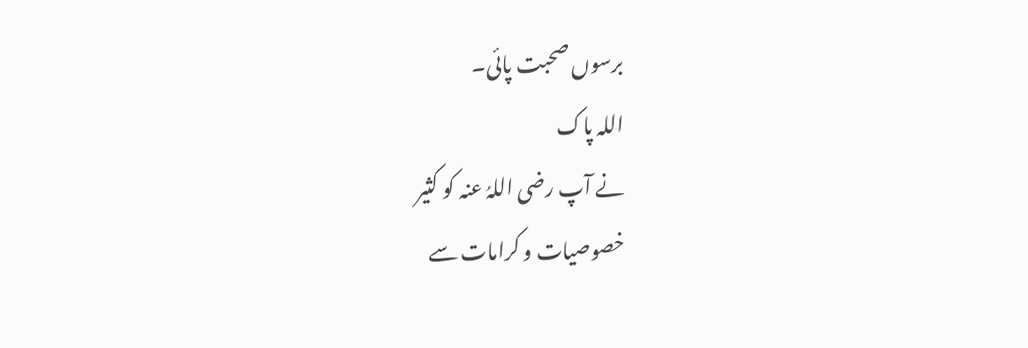برسوں صحبت پائی۔
اللہ پاک
نے آپ رضی اللہُ عنہ کو کثیر
خصوصیات و کرامات سے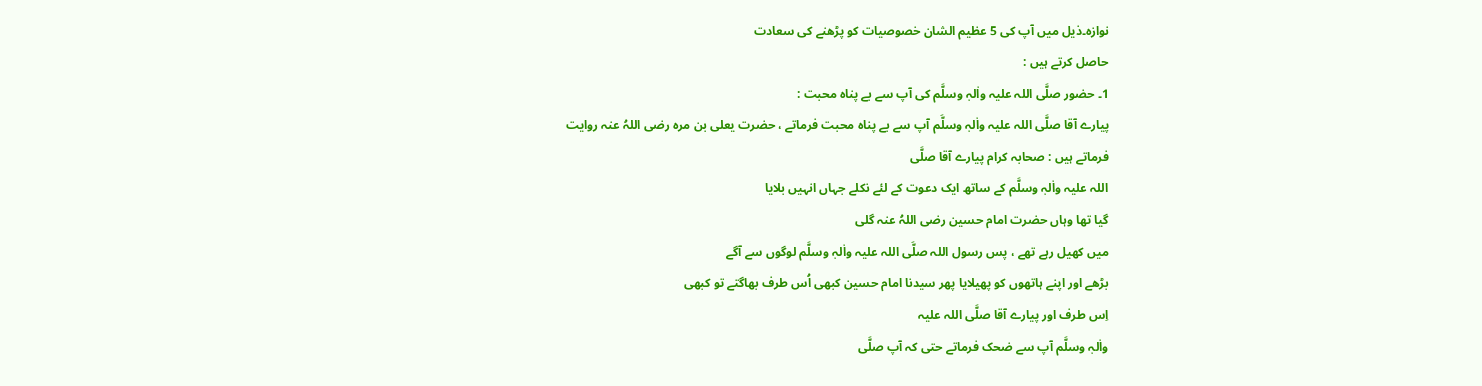نوازہ۔ذیل میں آپ کی 5 عظیم الشان خصوصیات کو پڑھنے کی سعادت
حاصل کرتے ہیں :
1۔ حضور صلَّی اللہ علیہ واٰلہٖ وسلَّم کی آپ سے بے پناہ محبت :
پیارے آقا صلَّی اللہ علیہ واٰلہٖ وسلَّم آپ سے بے پناہ محبت فرماتے ، حضرت یعلی بن مرہ رضی اللہُ عنہ روایت
فرماتے ہیں : صحابہ کرام پیارے آقا صلَّی
اللہ علیہ واٰلہٖ وسلَّم کے ساتھ ایک دعوت کے لئے نکلے جہاں انہیں بلایا
گیا تھا وہاں حضرت امام حسین رضی اللہُ عنہ گلی
میں کھیل رہے تھے ، پس رسول اللہ صلَّی اللہ علیہ واٰلہٖ وسلَّم لوگوں سے آگے
بڑھے اور اپنے ہاتھوں کو پھیلایا پھر سیدنا امام حسین کبھی اُس طرف بھاگتے تو کبھی
اِس طرف اور پیارے آقا صلَّی اللہ علیہ
واٰلہٖ وسلَّم آپ سے ضحک فرماتے حتی کہ آپ صلَّی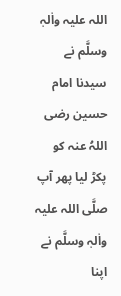اللہ علیہ واٰلہٖ وسلَّم نے سیدنا امام
حسین رضی اللہُ عنہ کو پکڑ لیا پھر آپ صلَّی اللہ علیہ
واٰلہٖ وسلَّم نے اپنا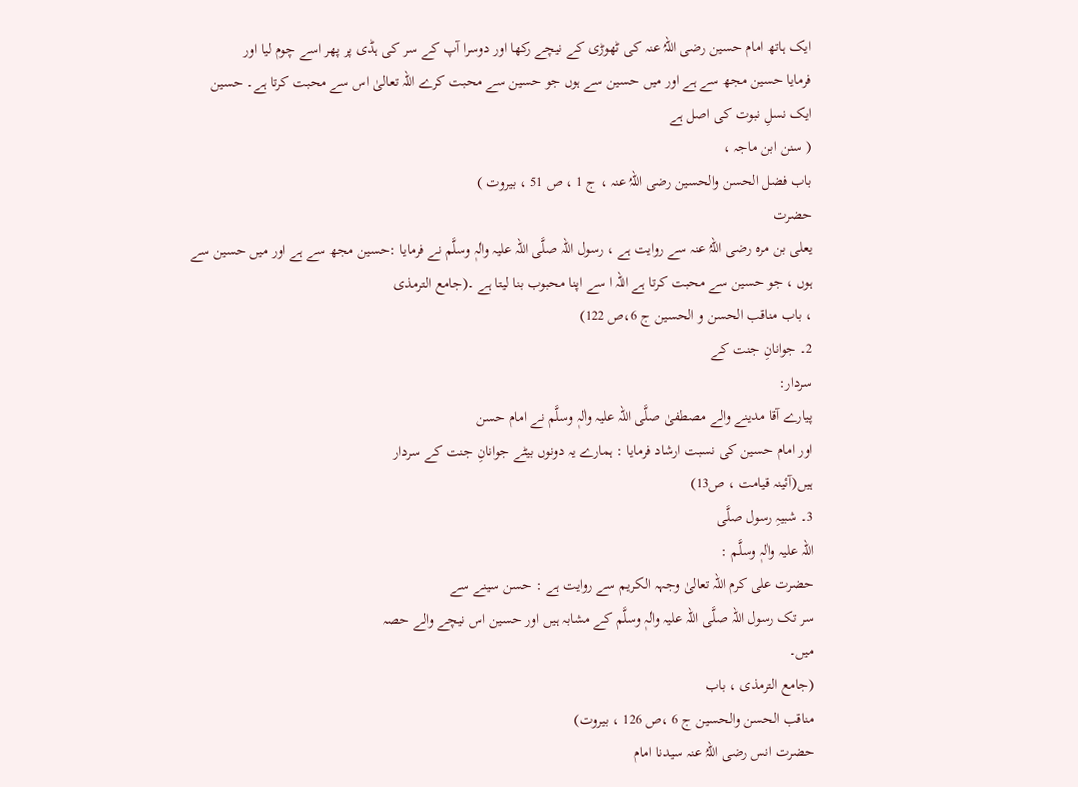ایک ہاتھ امام حسین رضی اللہُ عنہ کی ٹھوڑی کے نیچے رکھا اور دوسرا آپ کے سر کی ہڈی پر پھر اسے چوم لیا اور
فرمایا حسین مجھ سے ہے اور میں حسین سے ہوں جو حسین سے محبت کرے اللہ تعالیٰ اس سے محبت کرتا ہے۔ حسین ایک نسلِ نبوت کی اصل ہے
( سنن ابن ماجہ ،
باب فضل الحسن والحسین رضی اللہُ عنہ ، ج 1 ، ص 51 ، بیروت )
حضرت
یعلی بن مرہ رضی اللہُ عنہ سے روایت ہے ، رسول اللہ صلَّی اللہ علیہ واٰلہٖ وسلَّم نے فرمایا :حسین مجھ سے ہے اور میں حسین سے
ہوں ، جو حسین سے محبت کرتا ہے اللہ ا سے اپنا محبوب بنا لیتا ہے ۔(جامع الترمذی
، باب مناقب الحسن و الحسین ج 6،ص 122)
2۔ جوانانِ جنت کے
سردار:
پیارے آقا مدینے والے مصطفیٰ صلَّی اللہ علیہ واٰلہٖ وسلَّم نے امام حسن
اور امام حسین کی نسبت ارشاد فرمایا : ہمارے یہ دونوں بیٹے جوانانِ جنت کے سردار
ہیں(آئینہ قیامت ، ص13)
3۔ شبیہِ رسول صلَّی
اللہ علیہ واٰلہٖ وسلَّم :
حضرت علی کرم اللہ تعالیٰ وجہہ الکریم سے روایت ہے : حسن سینے سے
سر تک رسول اللہ صلَّی اللہ علیہ واٰلہٖ وسلَّم کے مشابہ ہیں اور حسین اس نیچے والے حصہ
میں۔
(جامع الترمذی ، باب
مناقب الحسن والحسین ج 6 ،ص 126 ، بیروت)
حضرت انس رضی اللہُ عنہ سیدنا امام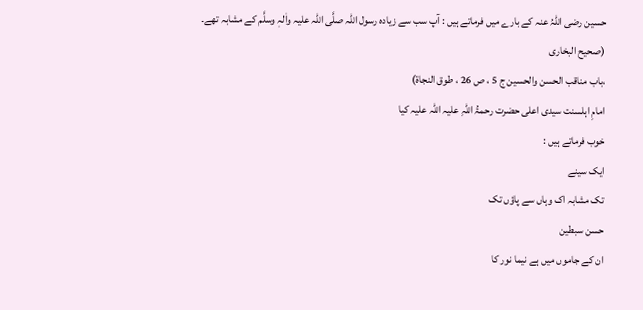حسین رضی اللہُ عنہ کے بارے میں فرماتے ہیں : آپ سب سے زیادہ رسول اللہ صلَّی اللہ علیہ واٰلہٖ وسلَّم کے مشابہ تھے۔
(صحیح البخاری
،باب مناقب الحسن والحسین ج 5 ، ص 26 ، طوق النجاة)
امامِ اہلسنت سیدی اعلی حضرت رحمۃُ اللہِ علیہ اللہ علیہ کیا
خوب فرماتے ہیں :
ایک سینے
تک مشابہ اک وہاں سے پاؤں تک
حسن سبطین
ان کے جاموں میں ہے نیما نور کا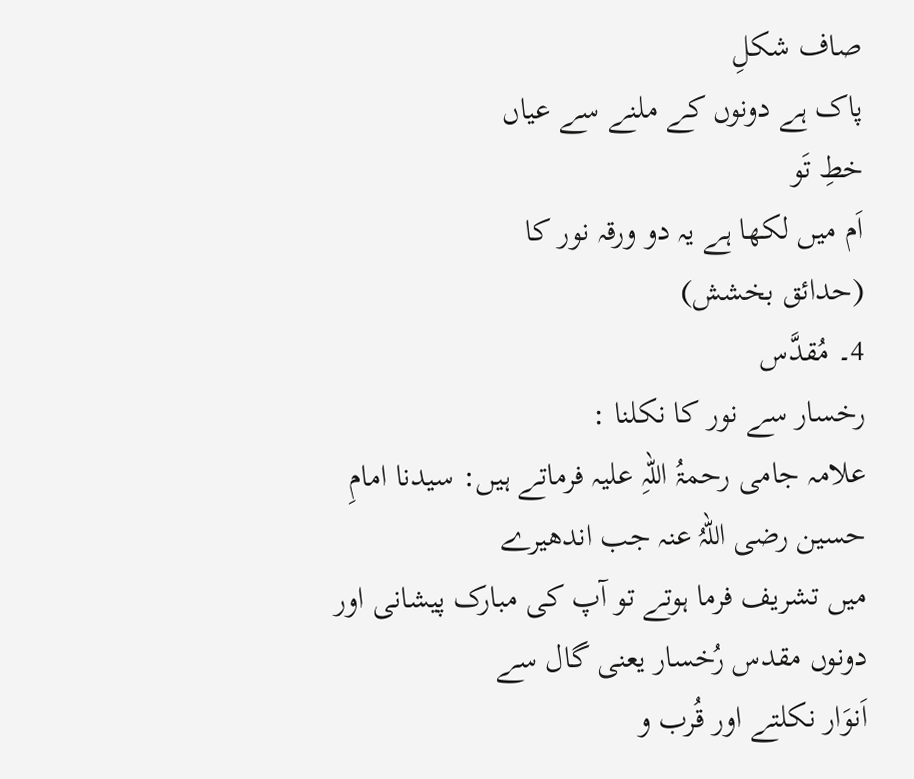صاف شکلِ
پاک ہے دونوں کے ملنے سے عیاں
خطِ تَو
اَم میں لکھا ہے یہ دو ورقہ نور کا
(حدائق بخشش)
4۔ مُقدَّس
رخسار سے نور کا نکلنا :
علامہ جامی رحمۃُ اللہِ علیہ فرماتے ہیں: سیدنا امامِ حسین رضی اللہُ عنہ جب اندھیرے
میں تشریف فرما ہوتے تو آپ کی مبارک پیشانی اور دونوں مقدس رُخسار یعنی گال سے
اَنوَار نکلتے اور قُرب و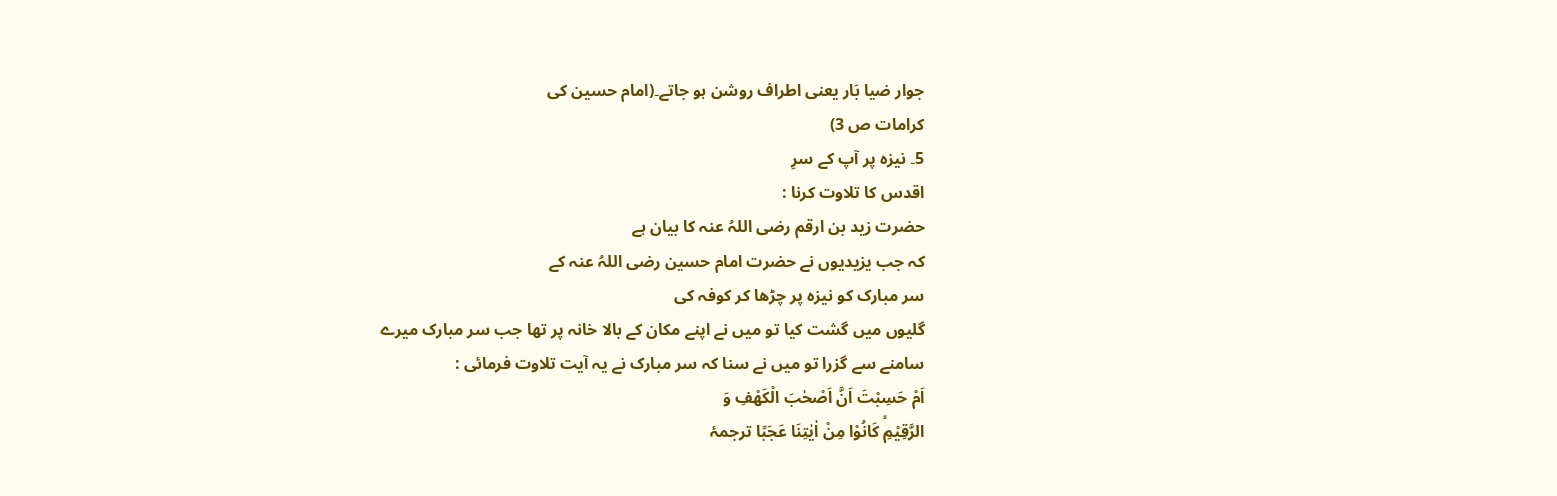جوار ضیا بَار یعنی اطراف روشن ہو جاتے۔(امام حسین کی
کرامات ص 3)
5۔ نیزہ پر آپ کے سرِ
اقدس کا تلاوت کرنا :
حضرت زید بن ارقم رضی اللہُ عنہ کا بیان ہے
کہ جب یزیدیوں نے حضرت امام حسین رضی اللہُ عنہ کے
سر مبارک کو نیزہ پر چڑھا کر کوفہ کی
گلیوں میں گشت کیا تو میں نے اپنے مکان کے بالا خانہ پر تھا جب سر مبارک میرے
سامنے سے گزرا تو میں نے سنا کہ سر مبارک نے یہ آیت تلاوت فرمائی :
اَمْ حَسِبْتَ اَنَّ اَصْحٰبَ الْكَهْفِ وَ
الرَّقِیْمِۙ كَانُوْا مِنْ اٰیٰتِنَا عَجَبًا ترجمۂ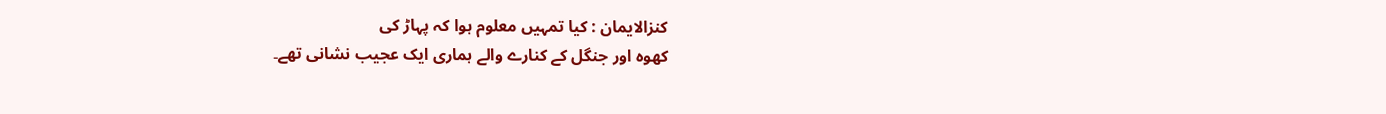کنزالایمان : کیا تمہیں معلوم ہوا کہ پہاڑ کی
کھوہ اور جنگل کے کنارے والے ہماری ایک عجیب نشانی تھے۔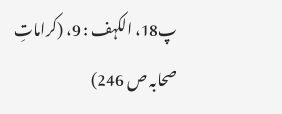پ18، الکہف : 9، (کراماتِ
صحابہ ص 246)